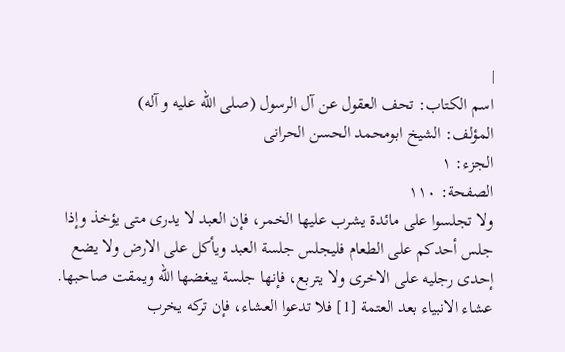|
اسم الکتاب: تحف العقول عن آل الرسول (صلی الله علیه و آله)
المؤلف: الشیخ ابومحمد الحسن الحرانی
الجزء: ۱
الصفحة: ۱۱٠
ولا تجلسوا على مائدة یشرب علیها الخمر، فإن العبد لا یدری متى یؤخذ وإذا جلس أحدکم على الطعام فلیجلس جلسة العبد ویأکل على الارض ولا یضع إحدى رجلیه على الاخرى ولا یتربع، فإنها جلسة یبغضها الله ویمقت صاحبها. عشاء الانبیاء بعد العتمة [1] فلا تدعوا العشاء، فإن ترکه یخرب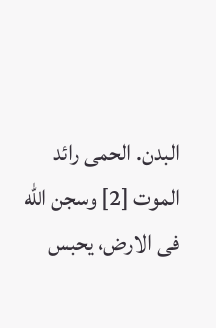البدن. الحمى رائد الموت [2] وسجن الله فی الارض، یحبس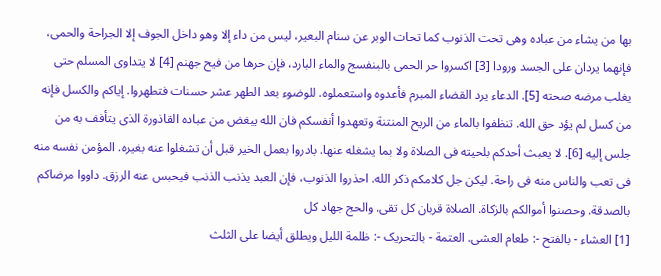بها من یشاء من عباده وهی تحت الذنوب کما تحات الوبر عن سنام البعیر، لیس من داء إلا وهو داخل الجوف إلا الجراحة والحمى، فإنهما یردان على الجسد ورودا [3] اکسروا حر الحمى بالبنفسج والماء البارد، فإن حرها من فیح جهنم [4] لا یتداوى المسلم حتى یغلب مرضه صحته [5]. الدعاء یرد القضاء المبرم فأعدوه واستعملوه. للوضوء بعد الطهر عشر حسنات فتطهروا. إیاکم والکسل فإنه من کسل لم یؤد حق الله. تنظفوا بالماء من الریح المنتنة وتعهدوا أنفسکم فان الله یبغض من عباده القاذورة الذی یتأفف به من جلس إلیه [6]. لا یعبث أحدکم بلحیته فی الصلاة ولا بما یشغله عنها. بادروا بعمل الخیر قبل أن تشغلوا عنه بغیره. المؤمن نفسه منه فی تعب والناس منه فی راحة. لیکن جل کلامکم ذکر الله. احذروا الذنوب، فإن العبد یذنب الذنب فیحبس عنه الرزق. داووا مرضاکم بالصدقة. وحصنوا أموالکم بالزکاة. الصلاة قربان کل تقی. والحج جهاد کل
[1] العشاء - بالفتح -: طعام العشى. العتمة - بالتحریک -: ظلمة اللیل ویطلق أیضا على الثلث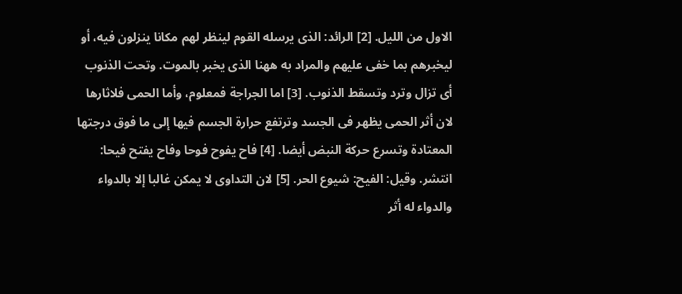الاول من اللیل. [2] الرائد: الذى یرسله القوم لینظر لهم مکانا ینزلون فیه، أو لیخبرهم بما خفى علیهم والمراد به ههنا الذى یخبر بالموت. وتحت الذنوب أی تزال وترد وتسقط الذنوب. [3] اما الجراجة فمعلوم، وأما الحمى فلاثارها لان أثر الحمى یظهر فی الجسد وترتفع حرارة الجسم فیها إلى ما فوق درجتها المعتادة وتسرع حرکة النبض أیضا. [4] فاح یفوح فوحا وفاح یفتح فیحا: انتشر. وقیل: الفیح: شیوع الحر. [5] لان التداوى لا یمکن غالبا إلا بالدواء والدواء له أثر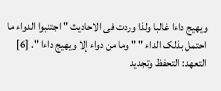ویهیج داءا غالبا ولذا وردت فی الاحادیث " اجتنبوا الدواء ما احتمل بذلک الداء " " وما من دواء إلا ویهیج داءا ". [6] التعهد: التحفظ وتجدید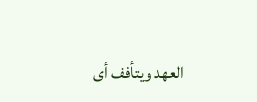العهد ویتأفف أی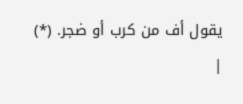یقول أف من کرب أو ضجر. (*)
|